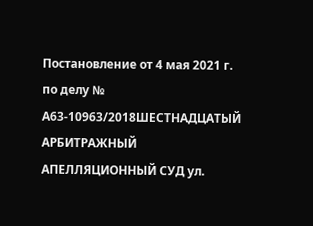Постановление от 4 мая 2021 г. по делу № А63-10963/2018ШЕСТНАДЦАТЫЙ АРБИТРАЖНЫЙ АПЕЛЛЯЦИОННЫЙ СУД ул.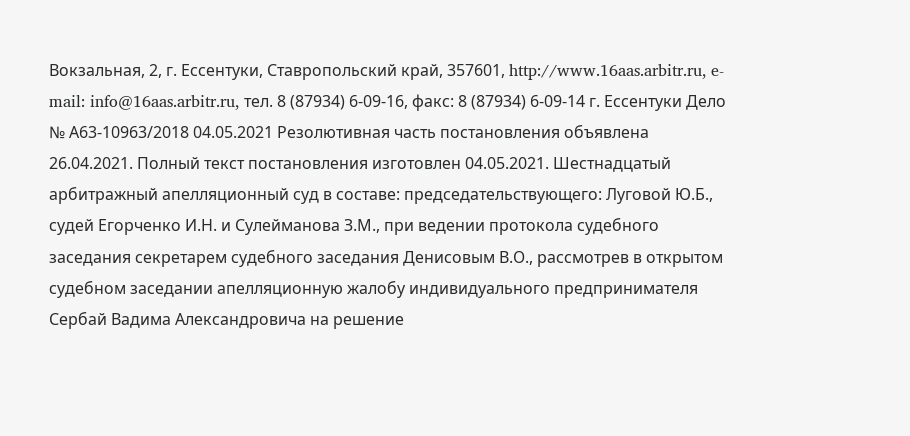Вокзальная, 2, г. Ессентуки, Ставропольский край, 357601, http://www.16aas.arbitr.ru, e-mail: info@16aas.arbitr.ru, тел. 8 (87934) 6-09-16, факс: 8 (87934) 6-09-14 г. Ессентуки Дело № А63-10963/2018 04.05.2021 Резолютивная часть постановления объявлена 26.04.2021. Полный текст постановления изготовлен 04.05.2021. Шестнадцатый арбитражный апелляционный суд в составе: председательствующего: Луговой Ю.Б., судей Егорченко И.Н. и Сулейманова З.М., при ведении протокола судебного заседания секретарем судебного заседания Денисовым В.О., рассмотрев в открытом судебном заседании апелляционную жалобу индивидуального предпринимателя Сербай Вадима Александровича на решение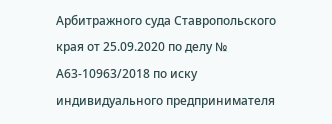Арбитражного суда Ставропольского края от 25.09.2020 по делу № А63-10963/2018 по иску индивидуального предпринимателя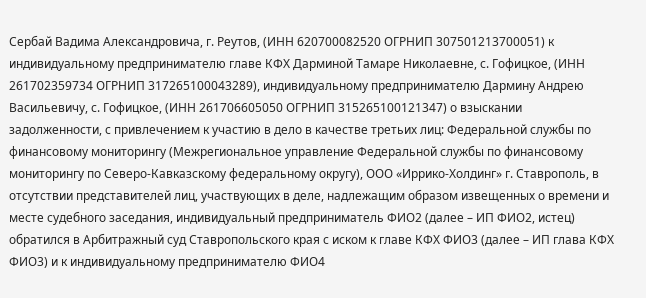Сербай Вадима Александровича, г. Реутов, (ИНН 620700082520 ОГРНИП 307501213700051) к индивидуальному предпринимателю главе КФХ Дарминой Тамаре Николаевне, с. Гофицкое, (ИНН 261702359734 ОГРНИП 317265100043289), индивидуальному предпринимателю Дармину Андрею Васильевичу, с. Гофицкое, (ИНН 261706605050 ОГРНИП 315265100121347) о взыскании задолженности, с привлечением к участию в дело в качестве третьих лиц: Федеральной службы по финансовому мониторингу (Межрегиональное управление Федеральной службы по финансовому мониторингу по Северо-Кавказскому федеральному округу), ООО «Иррико-Холдинг» г. Ставрополь, в отсутствии представителей лиц, участвующих в деле, надлежащим образом извещенных о времени и месте судебного заседания, индивидуальный предприниматель ФИО2 (далее – ИП ФИО2, истец) обратился в Арбитражный суд Ставропольского края с иском к главе КФХ ФИО3 (далее – ИП глава КФХ ФИО3) и к индивидуальному предпринимателю ФИО4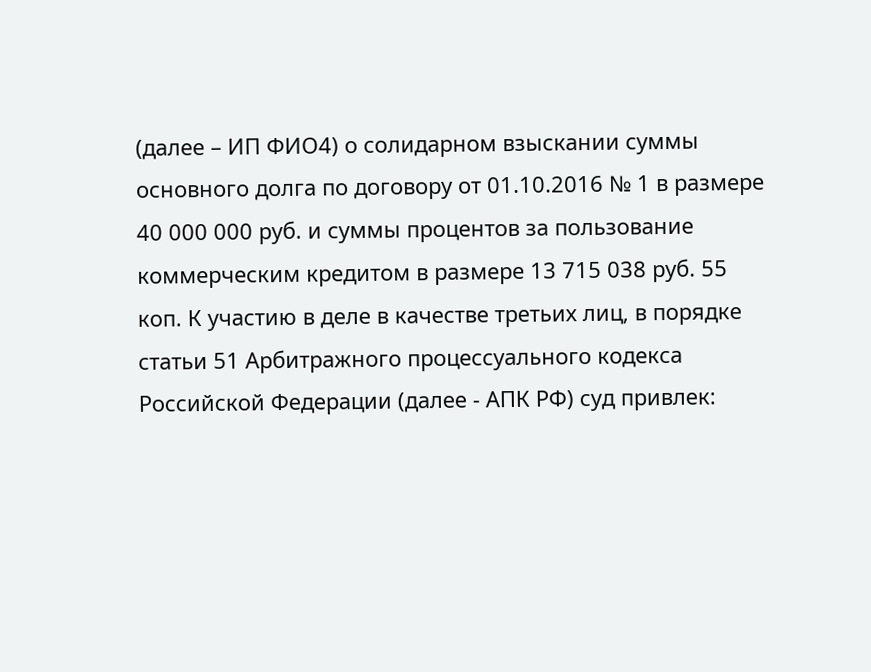(далее – ИП ФИО4) о солидарном взыскании суммы основного долга по договору от 01.10.2016 № 1 в размере 40 000 000 руб. и суммы процентов за пользование коммерческим кредитом в размере 13 715 038 руб. 55 коп. К участию в деле в качестве третьих лиц, в порядке статьи 51 Арбитражного процессуального кодекса Российской Федерации (далее - АПК РФ) суд привлек: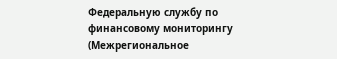Федеральную службу по финансовому мониторингу (Межрегиональное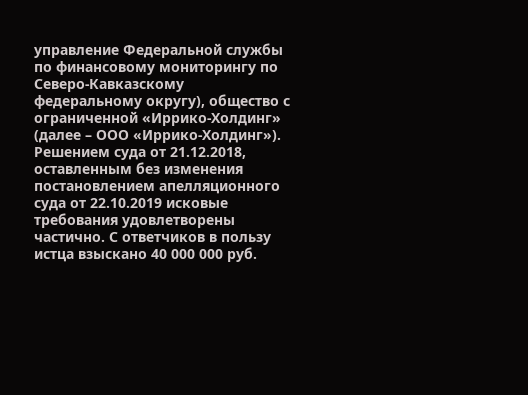управление Федеральной службы по финансовому мониторингу по Северо-Кавказскому федеральному округу), общество с ограниченной «Иррико-Холдинг» (далее – ООО «Иррико-Холдинг»). Решением суда от 21.12.2018, оставленным без изменения постановлением апелляционного суда от 22.10.2019 исковые требования удовлетворены частично. С ответчиков в пользу истца взыскано 40 000 000 руб.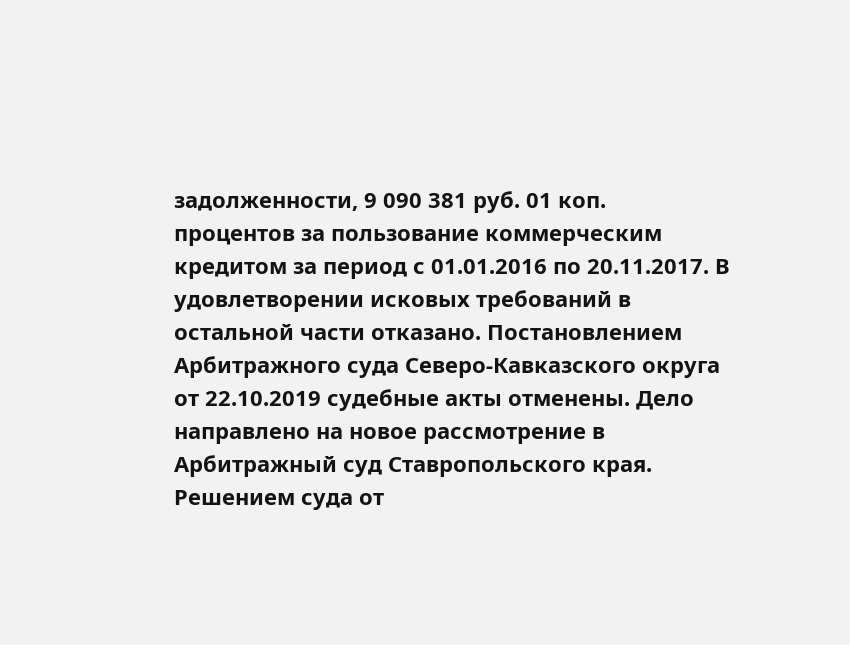задолженности, 9 090 381 руб. 01 коп. процентов за пользование коммерческим кредитом за период с 01.01.2016 по 20.11.2017. В удовлетворении исковых требований в остальной части отказано. Постановлением Арбитражного суда Северо-Кавказского округа от 22.10.2019 судебные акты отменены. Дело направлено на новое рассмотрение в Арбитражный суд Ставропольского края. Решением суда от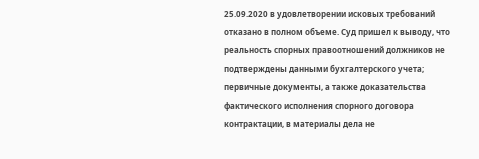25.09.2020 в удовлетворении исковых требований отказано в полном объеме. Суд пришел к выводу, что реальность спорных правоотношений должников не подтверждены данными бухгалтерского учета; первичные документы, а также доказательства фактического исполнения спорного договора контрактации, в материалы дела не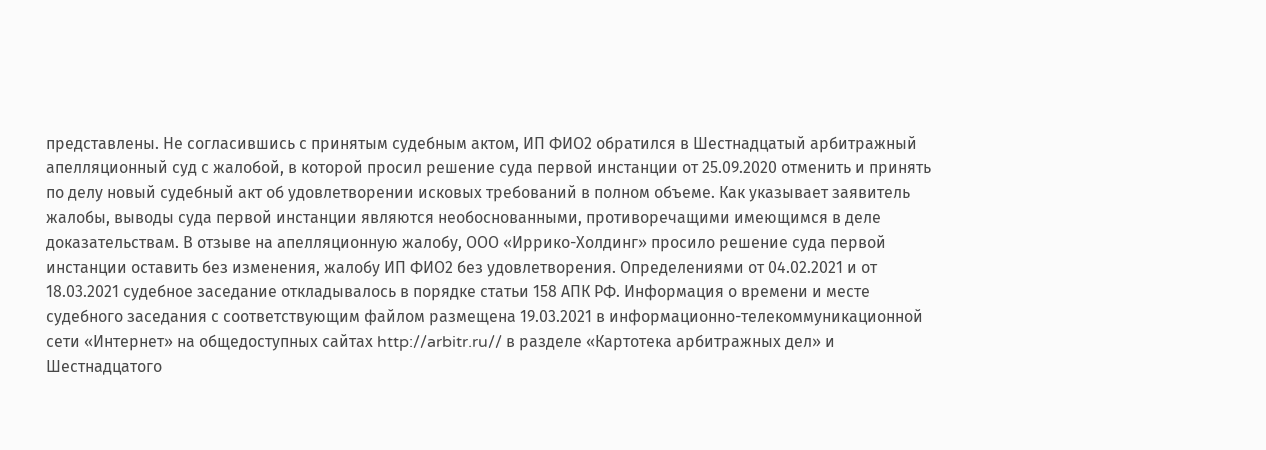представлены. Не согласившись с принятым судебным актом, ИП ФИО2 обратился в Шестнадцатый арбитражный апелляционный суд с жалобой, в которой просил решение суда первой инстанции от 25.09.2020 отменить и принять по делу новый судебный акт об удовлетворении исковых требований в полном объеме. Как указывает заявитель жалобы, выводы суда первой инстанции являются необоснованными, противоречащими имеющимся в деле доказательствам. В отзыве на апелляционную жалобу, ООО «Иррико-Холдинг» просило решение суда первой инстанции оставить без изменения, жалобу ИП ФИО2 без удовлетворения. Определениями от 04.02.2021 и от 18.03.2021 судебное заседание откладывалось в порядке статьи 158 АПК РФ. Информация о времени и месте судебного заседания с соответствующим файлом размещена 19.03.2021 в информационно-телекоммуникационной сети «Интернет» на общедоступных сайтах http://arbitr.ru// в разделе «Картотека арбитражных дел» и Шестнадцатого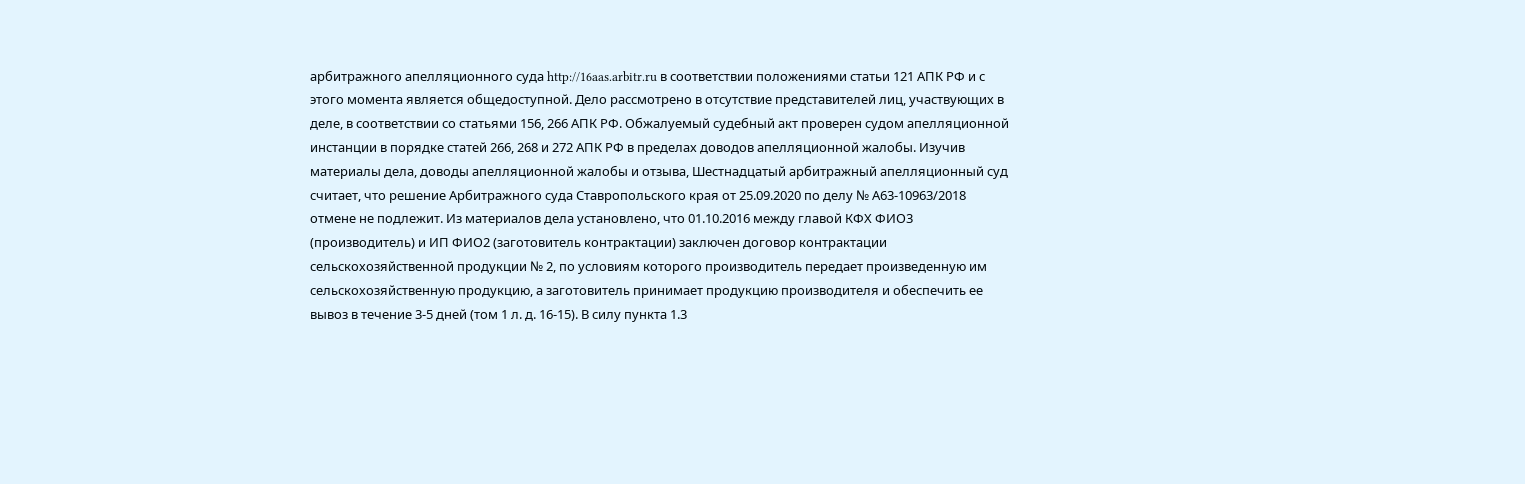арбитражного апелляционного суда http://16aas.arbitr.ru в соответствии положениями статьи 121 АПК РФ и с этого момента является общедоступной. Дело рассмотрено в отсутствие представителей лиц, участвующих в деле, в соответствии со статьями 156, 266 АПК РФ. Обжалуемый судебный акт проверен судом апелляционной инстанции в порядке статей 266, 268 и 272 АПК РФ в пределах доводов апелляционной жалобы. Изучив материалы дела, доводы апелляционной жалобы и отзыва, Шестнадцатый арбитражный апелляционный суд считает, что решение Арбитражного суда Ставропольского края от 25.09.2020 по делу № А63-10963/2018 отмене не подлежит. Из материалов дела установлено, что 01.10.2016 между главой КФХ ФИО3 (производитель) и ИП ФИО2 (заготовитель контрактации) заключен договор контрактации сельскохозяйственной продукции № 2, по условиям которого производитель передает произведенную им сельскохозяйственную продукцию, а заготовитель принимает продукцию производителя и обеспечить ее вывоз в течение 3-5 дней (том 1 л. д. 16-15). В силу пункта 1.3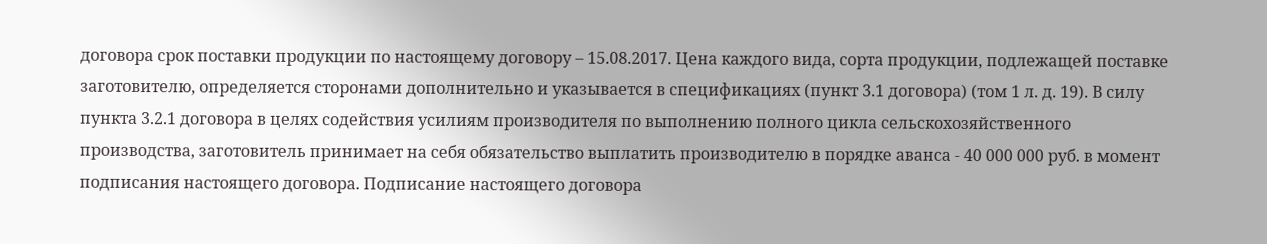договора срок поставки продукции по настоящему договору – 15.08.2017. Цена каждого вида, сорта продукции, подлежащей поставке заготовителю, определяется сторонами дополнительно и указывается в спецификациях (пункт 3.1 договора) (том 1 л. д. 19). В силу пункта 3.2.1 договора в целях содействия усилиям производителя по выполнению полного цикла сельскохозяйственного производства, заготовитель принимает на себя обязательство выплатить производителю в порядке аванса - 40 000 000 руб. в момент подписания настоящего договора. Подписание настоящего договора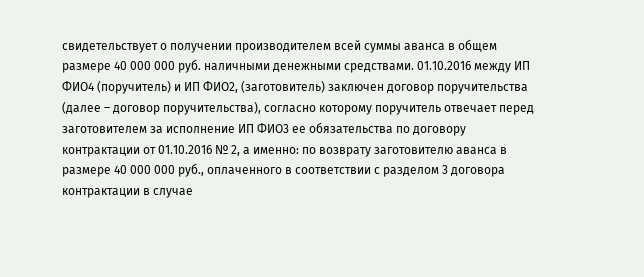свидетельствует о получении производителем всей суммы аванса в общем размере 40 000 000 руб. наличными денежными средствами. 01.10.2016 между ИП ФИО4 (поручитель) и ИП ФИО2, (заготовитель) заключен договор поручительства (далее – договор поручительства), согласно которому поручитель отвечает перед заготовителем за исполнение ИП ФИО3 ее обязательства по договору контрактации от 01.10.2016 № 2, а именно: по возврату заготовителю аванса в размере 40 000 000 руб., оплаченного в соответствии с разделом 3 договора контрактации в случае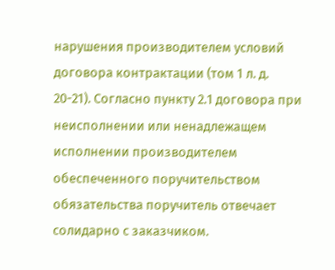нарушения производителем условий договора контрактации (том 1 л. д. 20-21). Согласно пункту 2.1 договора при неисполнении или ненадлежащем исполнении производителем обеспеченного поручительством обязательства поручитель отвечает солидарно с заказчиком.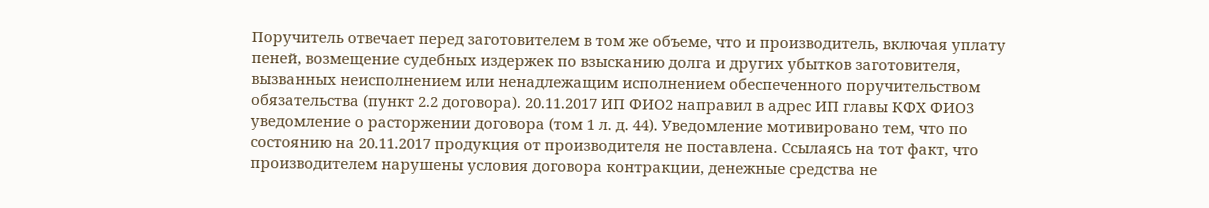Поручитель отвечает перед заготовителем в том же объеме, что и производитель, включая уплату пеней, возмещение судебных издержек по взысканию долга и других убытков заготовителя, вызванных неисполнением или ненадлежащим исполнением обеспеченного поручительством обязательства (пункт 2.2 договора). 20.11.2017 ИП ФИО2 направил в адрес ИП главы КФХ ФИО3 уведомление о расторжении договора (том 1 л. д. 44). Уведомление мотивировано тем, что по состоянию на 20.11.2017 продукция от производителя не поставлена. Ссылаясь на тот факт, что производителем нарушены условия договора контракции, денежные средства не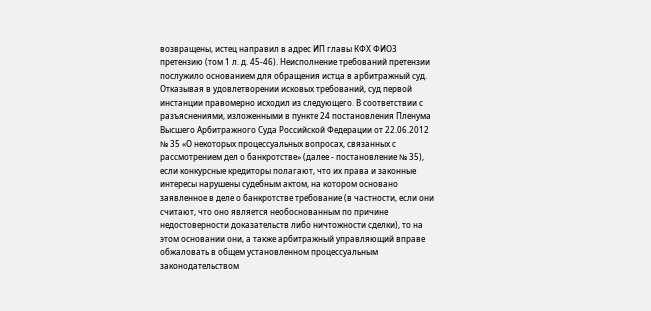возвращены, истец направил в адрес ИП главы КФХ ФИО3 претензию (том 1 л. д. 45-46). Неисполнение требований претензии послужило основанием для обращения истца в арбитражный суд. Отказывая в удовлетворении исковых требований, суд первой инстанции правомерно исходил из следующего. В соответствии с разъяснениями, изложенными в пункте 24 постановления Пленума Высшего Арбитражного Суда Российской Федерации от 22.06.2012 № 35 «О некоторых процессуальных вопросах, связанных с рассмотрением дел о банкротстве» (далее - постановление № 35), если конкурсные кредиторы полагают, что их права и законные интересы нарушены судебным актом, на котором основано заявленное в деле о банкротстве требование (в частности, если они считают, что оно является необоснованным по причине недостоверности доказательств либо ничтожности сделки), то на этом основании они, а также арбитражный управляющий вправе обжаловать в общем установленном процессуальным законодательством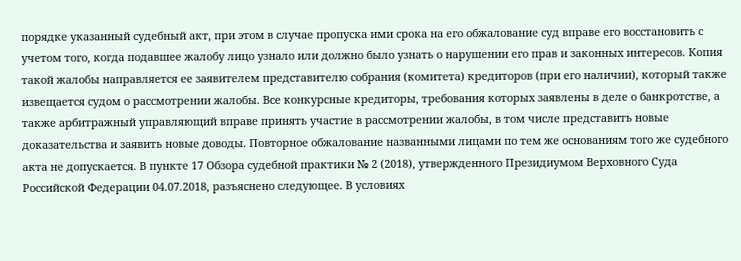порядке указанный судебный акт, при этом в случае пропуска ими срока на его обжалование суд вправе его восстановить с учетом того, когда подавшее жалобу лицо узнало или должно было узнать о нарушении его прав и законных интересов. Копия такой жалобы направляется ее заявителем представителю собрания (комитета) кредиторов (при его наличии), который также извещается судом о рассмотрении жалобы. Все конкурсные кредиторы, требования которых заявлены в деле о банкротстве, а также арбитражный управляющий вправе принять участие в рассмотрении жалобы, в том числе представить новые доказательства и заявить новые доводы. Повторное обжалование названными лицами по тем же основаниям того же судебного акта не допускается. В пункте 17 Обзора судебной практики № 2 (2018), утвержденного Президиумом Верховного Суда Российской Федерации 04.07.2018, разъяснено следующее. В условиях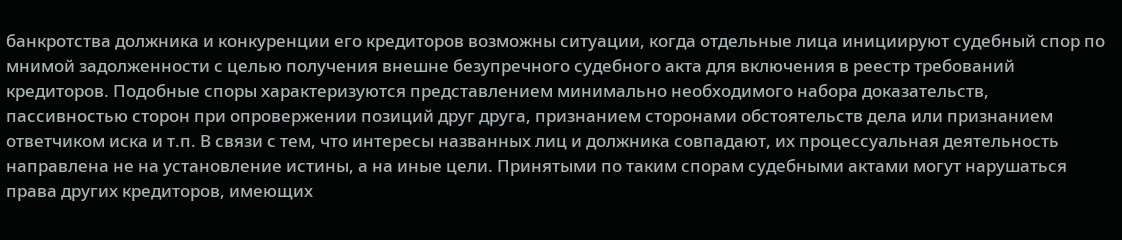банкротства должника и конкуренции его кредиторов возможны ситуации, когда отдельные лица инициируют судебный спор по мнимой задолженности с целью получения внешне безупречного судебного акта для включения в реестр требований кредиторов. Подобные споры характеризуются представлением минимально необходимого набора доказательств, пассивностью сторон при опровержении позиций друг друга, признанием сторонами обстоятельств дела или признанием ответчиком иска и т.п. В связи с тем, что интересы названных лиц и должника совпадают, их процессуальная деятельность направлена не на установление истины, а на иные цели. Принятыми по таким спорам судебными актами могут нарушаться права других кредиторов, имеющих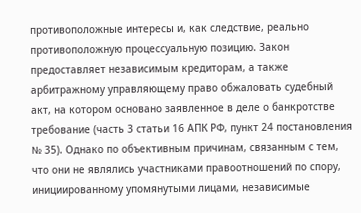противоположные интересы и, как следствие, реально противоположную процессуальную позицию. Закон предоставляет независимым кредиторам, а также арбитражному управляющему право обжаловать судебный акт, на котором основано заявленное в деле о банкротстве требование (часть 3 статьи 16 АПК РФ, пункт 24 постановления № 35). Однако по объективным причинам, связанным с тем, что они не являлись участниками правоотношений по спору, инициированному упомянутыми лицами, независимые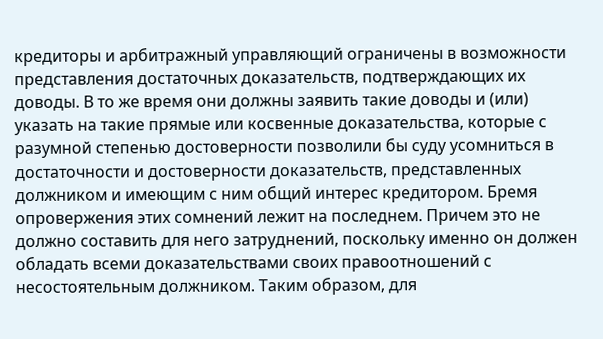кредиторы и арбитражный управляющий ограничены в возможности представления достаточных доказательств, подтверждающих их доводы. В то же время они должны заявить такие доводы и (или) указать на такие прямые или косвенные доказательства, которые с разумной степенью достоверности позволили бы суду усомниться в достаточности и достоверности доказательств, представленных должником и имеющим с ним общий интерес кредитором. Бремя опровержения этих сомнений лежит на последнем. Причем это не должно составить для него затруднений, поскольку именно он должен обладать всеми доказательствами своих правоотношений с несостоятельным должником. Таким образом, для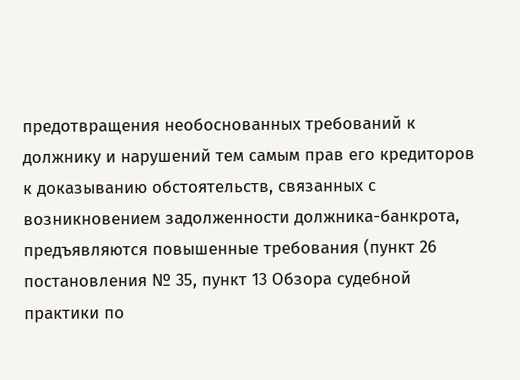предотвращения необоснованных требований к должнику и нарушений тем самым прав его кредиторов к доказыванию обстоятельств, связанных с возникновением задолженности должника-банкрота, предъявляются повышенные требования (пункт 26 постановления № 35, пункт 13 Обзора судебной практики по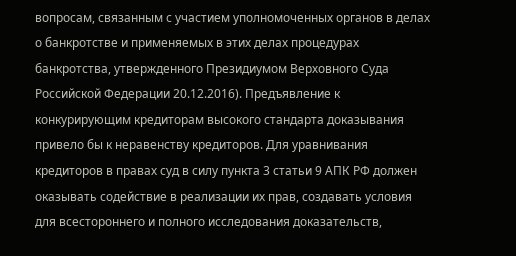вопросам, связанным с участием уполномоченных органов в делах о банкротстве и применяемых в этих делах процедурах банкротства, утвержденного Президиумом Верховного Суда Российской Федерации 20.12.2016). Предъявление к конкурирующим кредиторам высокого стандарта доказывания привело бы к неравенству кредиторов. Для уравнивания кредиторов в правах суд в силу пункта 3 статьи 9 АПК РФ должен оказывать содействие в реализации их прав, создавать условия для всестороннего и полного исследования доказательств,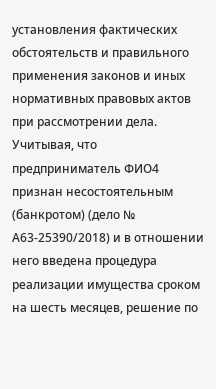установления фактических обстоятельств и правильного применения законов и иных нормативных правовых актов при рассмотрении дела. Учитывая, что предприниматель ФИО4 признан несостоятельным (банкротом) (дело № А63-25390/2018) и в отношении него введена процедура реализации имущества сроком на шесть месяцев, решение по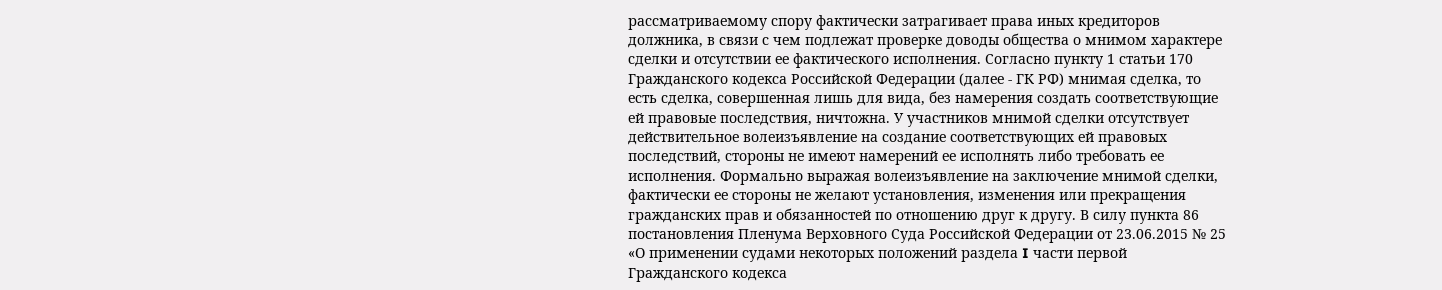рассматриваемому спору фактически затрагивает права иных кредиторов должника, в связи с чем подлежат проверке доводы общества о мнимом характере сделки и отсутствии ее фактического исполнения. Согласно пункту 1 статьи 170 Гражданского кодекса Российской Федерации (далее - ГК РФ) мнимая сделка, то есть сделка, совершенная лишь для вида, без намерения создать соответствующие ей правовые последствия, ничтожна. У участников мнимой сделки отсутствует действительное волеизъявление на создание соответствующих ей правовых последствий, стороны не имеют намерений ее исполнять либо требовать ее исполнения. Формально выражая волеизъявление на заключение мнимой сделки, фактически ее стороны не желают установления, изменения или прекращения гражданских прав и обязанностей по отношению друг к другу. В силу пункта 86 постановления Пленума Верховного Суда Российской Федерации от 23.06.2015 № 25 «О применении судами некоторых положений раздела I части первой Гражданского кодекса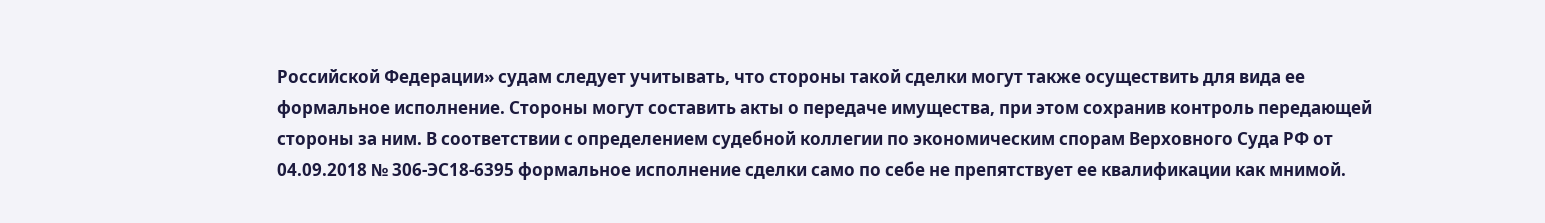Российской Федерации» судам следует учитывать, что стороны такой сделки могут также осуществить для вида ее формальное исполнение. Стороны могут составить акты о передаче имущества, при этом сохранив контроль передающей стороны за ним. В соответствии с определением судебной коллегии по экономическим спорам Верховного Суда РФ от 04.09.2018 № 306-ЭС18-6395 формальное исполнение сделки само по себе не препятствует ее квалификации как мнимой.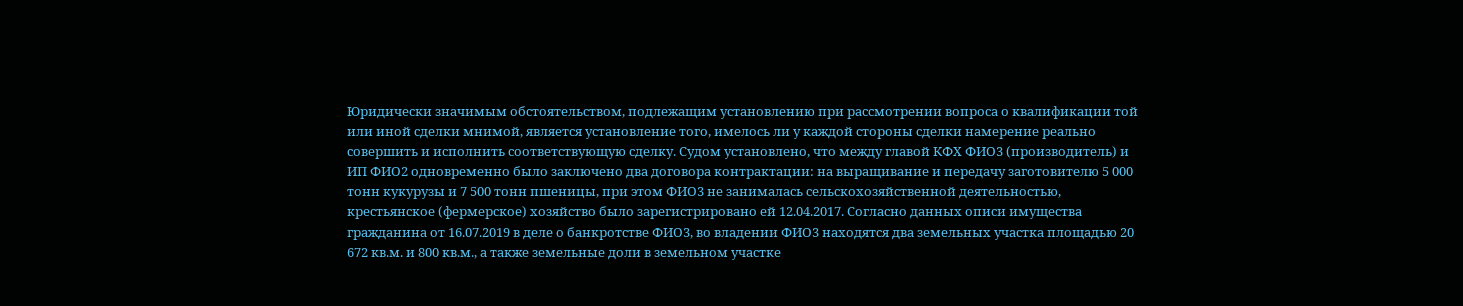Юридически значимым обстоятельством, подлежащим установлению при рассмотрении вопроса о квалификации той или иной сделки мнимой, является установление того, имелось ли у каждой стороны сделки намерение реально совершить и исполнить соответствующую сделку. Судом установлено, что между главой КФХ ФИО3 (производитель) и ИП ФИО2 одновременно было заключено два договора контрактации: на выращивание и передачу заготовителю 5 000 тонн кукурузы и 7 500 тонн пшеницы, при этом ФИО3 не занималась сельскохозяйственной деятельностью, крестьянское (фермерское) хозяйство было зарегистрировано ей 12.04.2017. Согласно данных описи имущества гражданина от 16.07.2019 в деле о банкротстве ФИО3, во владении ФИО3 находятся два земельных участка площадью 20 672 кв.м. и 800 кв.м., а также земельные доли в земельном участке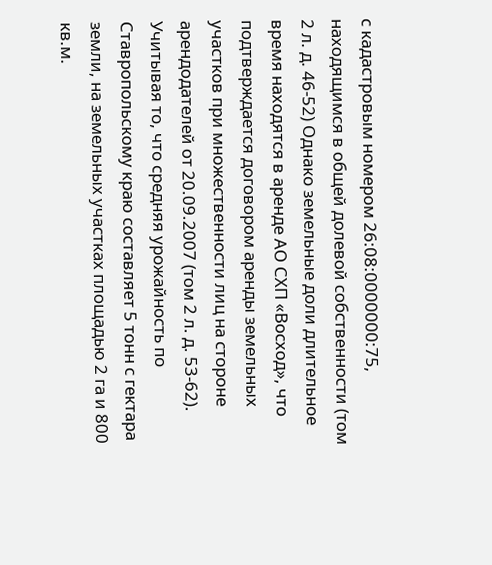с кадастровым номером 26:08:0000000:75, находящимся в общей долевой собственности (том 2 л. д. 46-52) Однако земельные доли длительное время находятся в аренде АО СХП «Восход», что подтверждается договором аренды земельных участков при множественности лиц на стороне арендодателей от 20.09.2007 (том 2 л. д. 53-62). Учитывая то, что средняя урожайность по Ставропольскому краю составляет 5 тонн с гектара земли, на земельных участках площадью 2 га и 800 кв.м.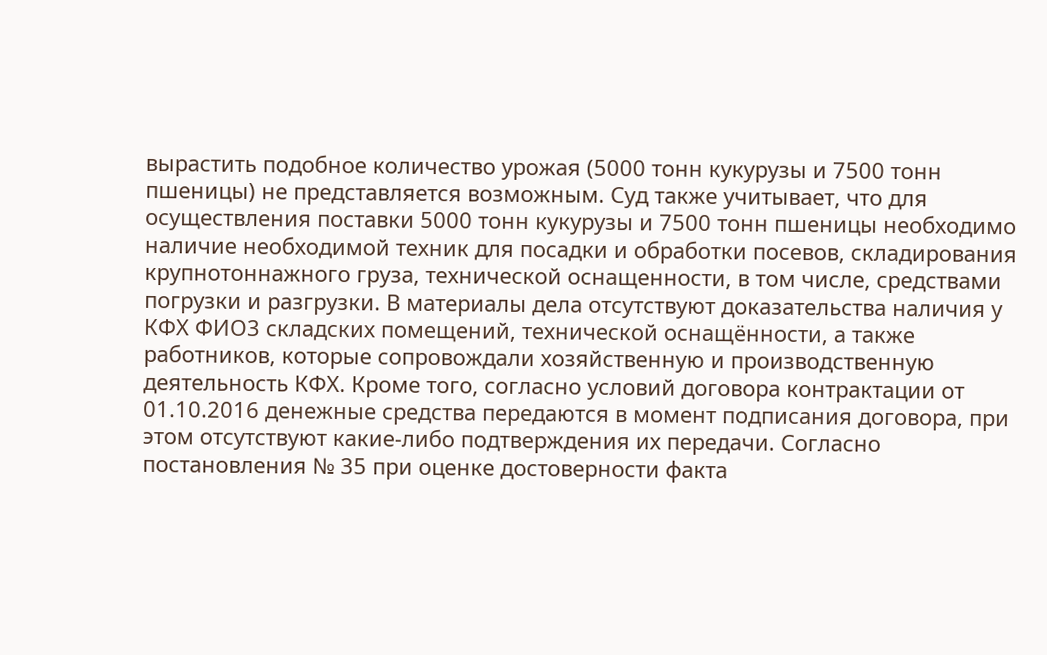вырастить подобное количество урожая (5000 тонн кукурузы и 7500 тонн пшеницы) не представляется возможным. Суд также учитывает, что для осуществления поставки 5000 тонн кукурузы и 7500 тонн пшеницы необходимо наличие необходимой техник для посадки и обработки посевов, складирования крупнотоннажного груза, технической оснащенности, в том числе, средствами погрузки и разгрузки. В материалы дела отсутствуют доказательства наличия у КФХ ФИО3 складских помещений, технической оснащённости, а также работников, которые сопровождали хозяйственную и производственную деятельность КФХ. Кроме того, согласно условий договора контрактации от 01.10.2016 денежные средства передаются в момент подписания договора, при этом отсутствуют какие-либо подтверждения их передачи. Согласно постановления № 35 при оценке достоверности факта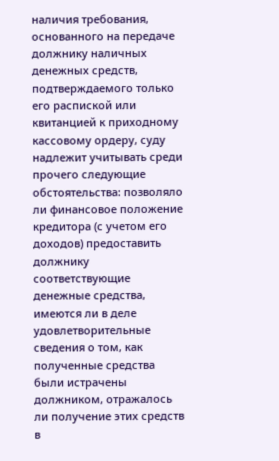наличия требования, основанного на передаче должнику наличных денежных средств, подтверждаемого только его распиской или квитанцией к приходному кассовому ордеру, суду надлежит учитывать среди прочего следующие обстоятельства: позволяло ли финансовое положение кредитора (с учетом его доходов) предоставить должнику соответствующие денежные средства, имеются ли в деле удовлетворительные сведения о том, как полученные средства были истрачены должником, отражалось ли получение этих средств в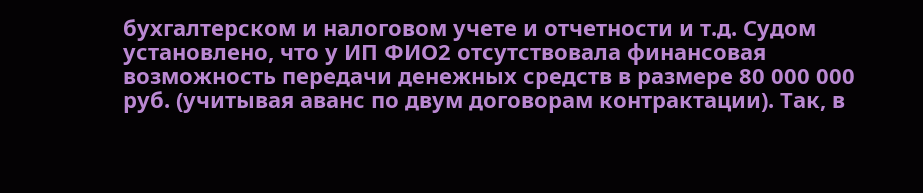бухгалтерском и налоговом учете и отчетности и т.д. Судом установлено, что у ИП ФИО2 отсутствовала финансовая возможность передачи денежных средств в размере 80 000 000 руб. (учитывая аванс по двум договорам контрактации). Так, в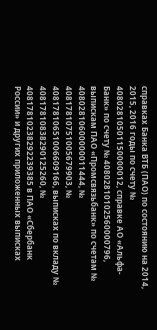справках Банка ВТБ (ПАО) по состоянию на 2014, 2015, 2016 годы по счету № 40802810501150000012, справке АО «Альфа-Банк» по счету № 40802810102560000796, выпискам ПАО «Промсвязьбанк» по счетам № 40802810600000011444, № 40817810751005679903, № 40817810651006609166, выписках по вкладу № 40817810838290125260, № 40817810238292239385 в ПАО «Сбербанк России» и других приложенных выписках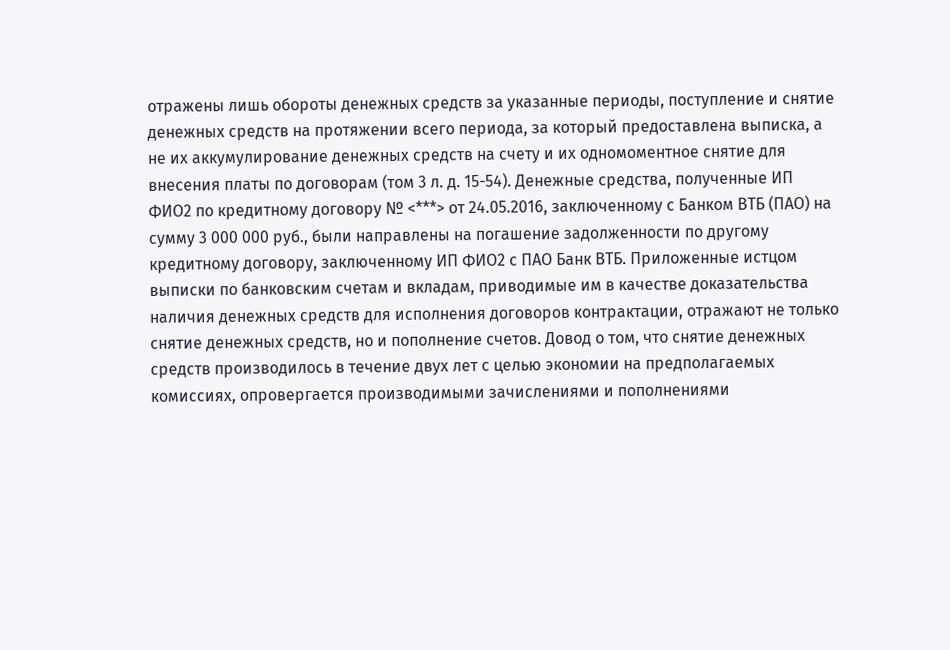отражены лишь обороты денежных средств за указанные периоды, поступление и снятие денежных средств на протяжении всего периода, за который предоставлена выписка, а не их аккумулирование денежных средств на счету и их одномоментное снятие для внесения платы по договорам (том 3 л. д. 15-54). Денежные средства, полученные ИП ФИО2 по кредитному договору № <***> от 24.05.2016, заключенному с Банком ВТБ (ПАО) на сумму 3 000 000 руб., были направлены на погашение задолженности по другому кредитному договору, заключенному ИП ФИО2 с ПАО Банк ВТБ. Приложенные истцом выписки по банковским счетам и вкладам, приводимые им в качестве доказательства наличия денежных средств для исполнения договоров контрактации, отражают не только снятие денежных средств, но и пополнение счетов. Довод о том, что снятие денежных средств производилось в течение двух лет с целью экономии на предполагаемых комиссиях, опровергается производимыми зачислениями и пополнениями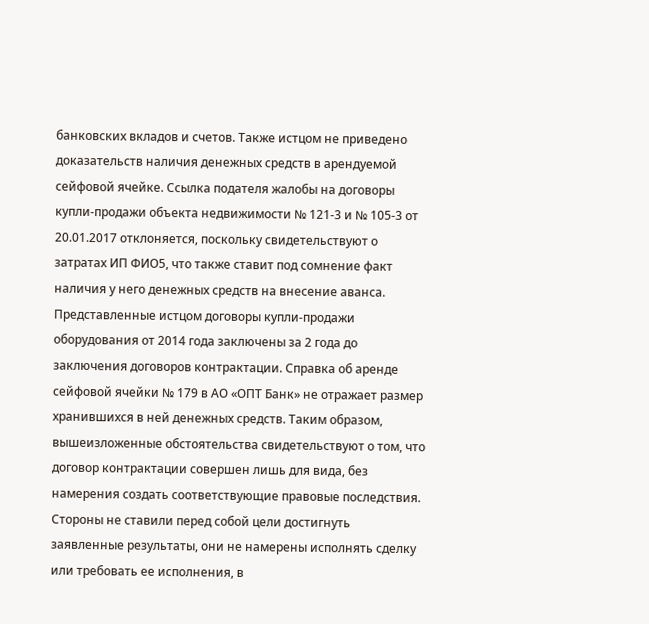банковских вкладов и счетов. Также истцом не приведено доказательств наличия денежных средств в арендуемой сейфовой ячейке. Ссылка подателя жалобы на договоры купли-продажи объекта недвижимости № 121-3 и № 105-3 от 20.01.2017 отклоняется, поскольку свидетельствуют о затратах ИП ФИО5, что также ставит под сомнение факт наличия у него денежных средств на внесение аванса. Представленные истцом договоры купли-продажи оборудования от 2014 года заключены за 2 года до заключения договоров контрактации. Справка об аренде сейфовой ячейки № 179 в АО «ОПТ Банк» не отражает размер хранившихся в ней денежных средств. Таким образом, вышеизложенные обстоятельства свидетельствуют о том, что договор контрактации совершен лишь для вида, без намерения создать соответствующие правовые последствия. Стороны не ставили перед собой цели достигнуть заявленные результаты, они не намерены исполнять сделку или требовать ее исполнения, в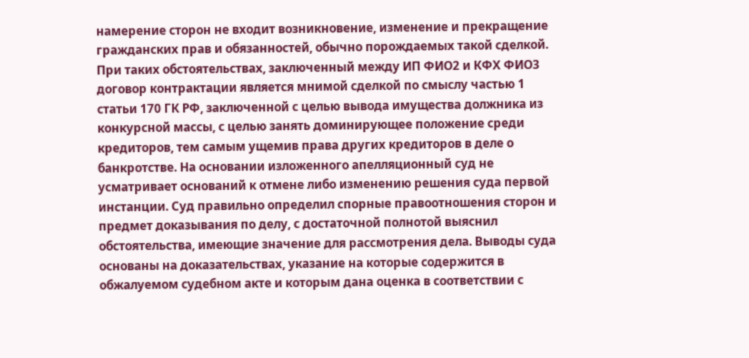намерение сторон не входит возникновение, изменение и прекращение гражданских прав и обязанностей, обычно порождаемых такой сделкой. При таких обстоятельствах, заключенный между ИП ФИО2 и КФХ ФИО3 договор контрактации является мнимой сделкой по смыслу частью 1 статьи 170 ГК РФ, заключенной с целью вывода имущества должника из конкурсной массы, с целью занять доминирующее положение среди кредиторов, тем самым ущемив права других кредиторов в деле о банкротстве. На основании изложенного апелляционный суд не усматривает оснований к отмене либо изменению решения суда первой инстанции. Суд правильно определил спорные правоотношения сторон и предмет доказывания по делу, с достаточной полнотой выяснил обстоятельства, имеющие значение для рассмотрения дела. Выводы суда основаны на доказательствах, указание на которые содержится в обжалуемом судебном акте и которым дана оценка в соответствии с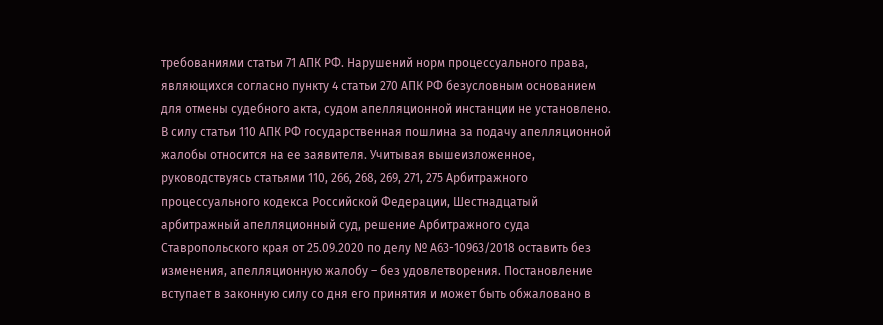требованиями статьи 71 АПК РФ. Нарушений норм процессуального права, являющихся согласно пункту 4 статьи 270 АПК РФ безусловным основанием для отмены судебного акта, судом апелляционной инстанции не установлено. В силу статьи 110 АПК РФ государственная пошлина за подачу апелляционной жалобы относится на ее заявителя. Учитывая вышеизложенное, руководствуясь статьями 110, 266, 268, 269, 271, 275 Арбитражного процессуального кодекса Российской Федерации, Шестнадцатый арбитражный апелляционный суд, решение Арбитражного суда Ставропольского края от 25.09.2020 по делу № А63-10963/2018 оставить без изменения, апелляционную жалобу – без удовлетворения. Постановление вступает в законную силу со дня его принятия и может быть обжаловано в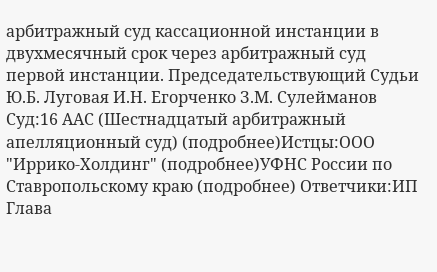арбитражный суд кассационной инстанции в двухмесячный срок через арбитражный суд первой инстанции. Председательствующий Судьи Ю.Б. Луговая И.Н. Егорченко З.М. Сулейманов Суд:16 ААС (Шестнадцатый арбитражный апелляционный суд) (подробнее)Истцы:ООО "Иррико-Холдинг" (подробнее)УФНС России по Ставропольскому краю (подробнее) Ответчики:ИП Глава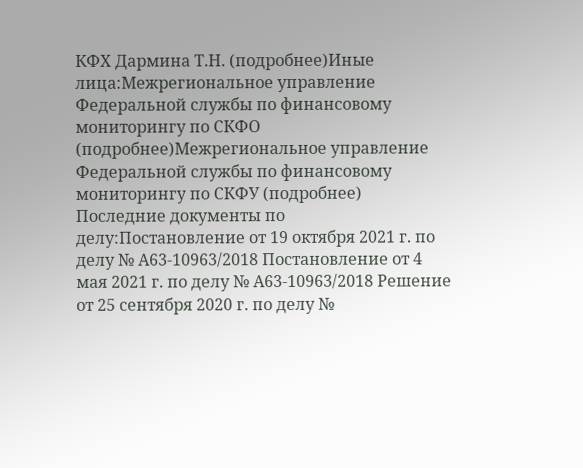КФХ Дармина Т.Н. (подробнее)Иные лица:Межрегиональное управление Федеральной службы по финансовому мониторингу по СКФО (подробнее)Межрегиональное управление Федеральной службы по финансовому мониторингу по СКФУ (подробнее) Последние документы по делу:Постановление от 19 октября 2021 г. по делу № А63-10963/2018 Постановление от 4 мая 2021 г. по делу № А63-10963/2018 Решение от 25 сентября 2020 г. по делу №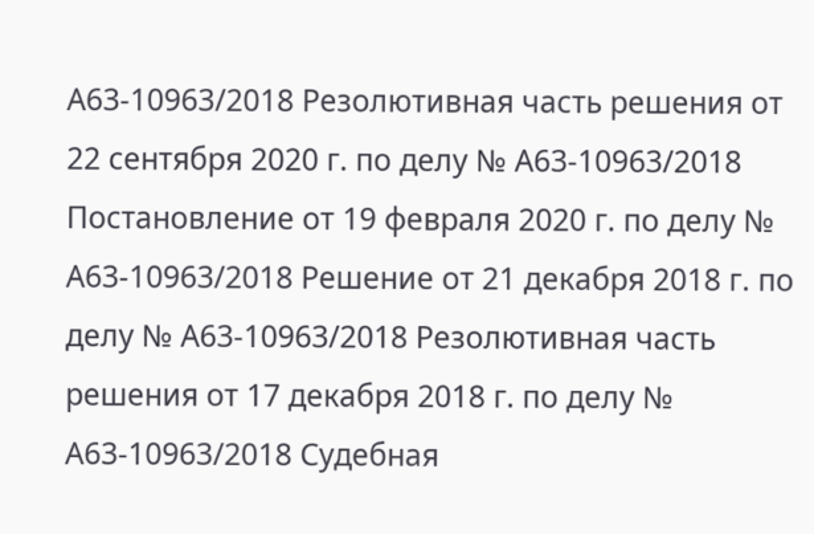А63-10963/2018 Резолютивная часть решения от 22 сентября 2020 г. по делу № А63-10963/2018 Постановление от 19 февраля 2020 г. по делу № А63-10963/2018 Решение от 21 декабря 2018 г. по делу № А63-10963/2018 Резолютивная часть решения от 17 декабря 2018 г. по делу № А63-10963/2018 Судебная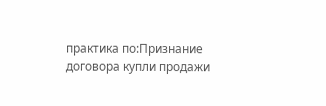практика по:Признание договора купли продажи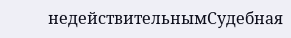недействительнымСудебная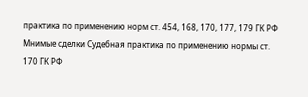практика по применению норм ст. 454, 168, 170, 177, 179 ГК РФ
Мнимые сделки Судебная практика по применению нормы ст. 170 ГК РФ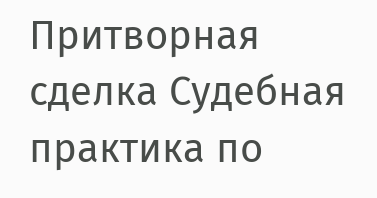Притворная сделка Судебная практика по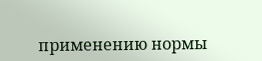применению нормы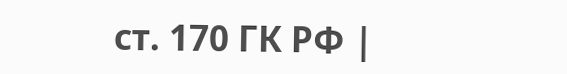ст. 170 ГК РФ |